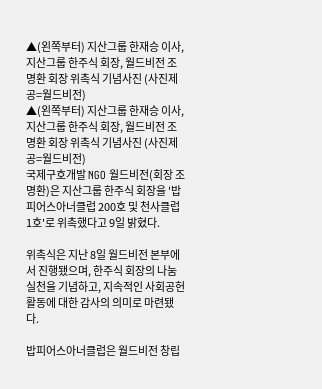▲(왼쪽부터) 지산그룹 한재승 이사, 지산그룹 한주식 회장, 월드비전 조명환 회장 위촉식 기념사진 (사진제공=월드비전)
▲(왼쪽부터) 지산그룹 한재승 이사, 지산그룹 한주식 회장, 월드비전 조명환 회장 위촉식 기념사진 (사진제공=월드비전)
국제구호개발 NGO 월드비전(회장 조명환)은 지산그룹 한주식 회장을 '밥피어스아너클럽 200호 및 천사클럽 1호'로 위촉했다고 9일 밝혔다.

위촉식은 지난 8일 월드비전 본부에서 진행됐으며, 한주식 회장의 나눔 실천을 기념하고, 지속적인 사회공헌 활동에 대한 감사의 의미로 마련됐다.

밥피어스아너클럽은 월드비전 창립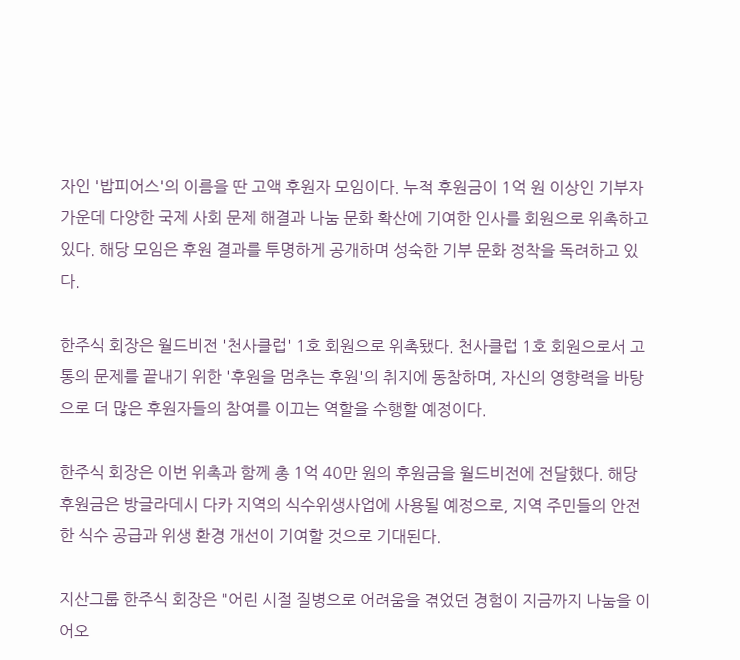자인 '밥피어스'의 이름을 딴 고액 후원자 모임이다. 누적 후원금이 1억 원 이상인 기부자 가운데 다양한 국제 사회 문제 해결과 나눔 문화 확산에 기여한 인사를 회원으로 위촉하고 있다. 해당 모임은 후원 결과를 투명하게 공개하며 성숙한 기부 문화 정착을 독려하고 있다.

한주식 회장은 월드비전 '천사클럽' 1호 회원으로 위촉됐다. 천사클럽 1호 회원으로서 고통의 문제를 끝내기 위한 '후원을 멈추는 후원'의 취지에 동참하며, 자신의 영향력을 바탕으로 더 많은 후원자들의 참여를 이끄는 역할을 수행할 예정이다.

한주식 회장은 이번 위촉과 함께 총 1억 40만 원의 후원금을 월드비전에 전달했다. 해당 후원금은 방글라데시 다카 지역의 식수위생사업에 사용될 예정으로, 지역 주민들의 안전한 식수 공급과 위생 환경 개선이 기여할 것으로 기대된다.

지산그룹 한주식 회장은 "어린 시절 질병으로 어려움을 겪었던 경험이 지금까지 나눔을 이어오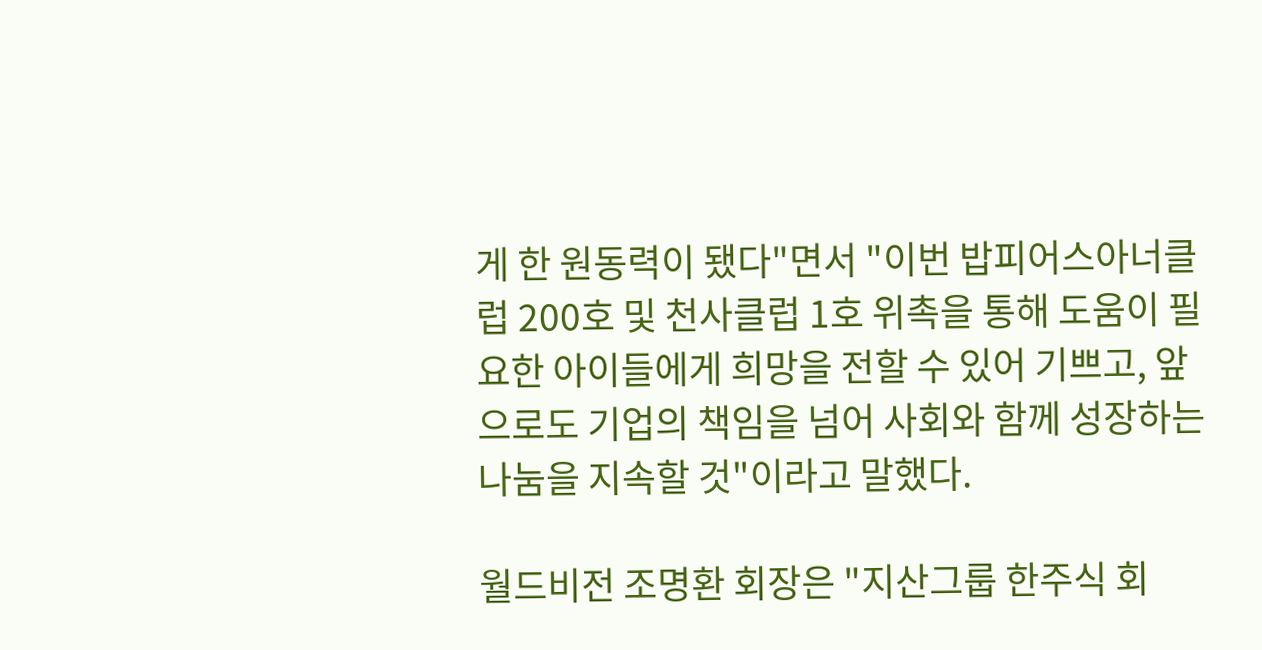게 한 원동력이 됐다"면서 "이번 밥피어스아너클럽 200호 및 천사클럽 1호 위촉을 통해 도움이 필요한 아이들에게 희망을 전할 수 있어 기쁘고, 앞으로도 기업의 책임을 넘어 사회와 함께 성장하는 나눔을 지속할 것"이라고 말했다.

월드비전 조명환 회장은 "지산그룹 한주식 회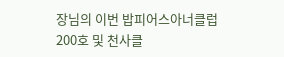장님의 이번 밥피어스아너클럽 200호 및 천사클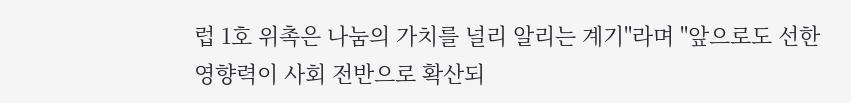럽 1호 위촉은 나눔의 가치를 널리 알리는 계기"라며 "앞으로도 선한 영향력이 사회 전반으로 확산되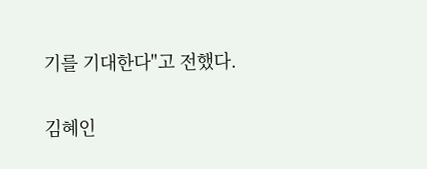기를 기대한다"고 전했다.

김혜인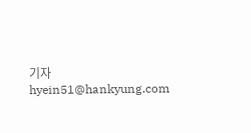기자 hyein51@hankyung.com